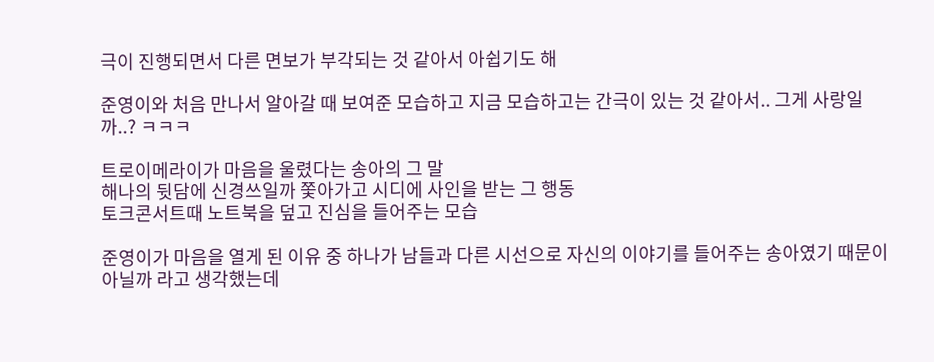극이 진행되면서 다른 면보가 부각되는 것 같아서 아쉽기도 해

준영이와 처음 만나서 알아갈 때 보여준 모습하고 지금 모습하고는 간극이 있는 것 같아서.. 그게 사랑일까..? ㅋㅋㅋ

트로이메라이가 마음을 울렸다는 송아의 그 말
해나의 뒷담에 신경쓰일까 쫓아가고 시디에 사인을 받는 그 행동
토크콘서트때 노트북을 덮고 진심을 들어주는 모습

준영이가 마음을 열게 된 이유 중 하나가 남들과 다른 시선으로 자신의 이야기를 들어주는 송아였기 때문이 아닐까 라고 생각했는데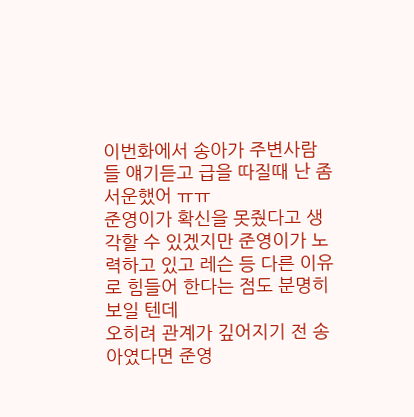이번화에서 송아가 주변사람들 얘기듣고 급을 따질때 난 좀 서운했어 ㅠㅠ
준영이가 확신을 못줬다고 생각할 수 있겠지만 준영이가 노력하고 있고 레슨 등 다른 이유로 힘들어 한다는 점도 분명히 보일 텐데
오히려 관계가 깊어지기 전 송아였다면 준영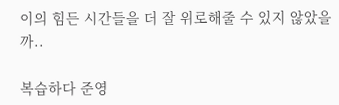이의 힘든 시간들을 더 잘 위로해줄 수 있지 않았을까..

복습하다 준영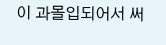이 과몰입되어서 써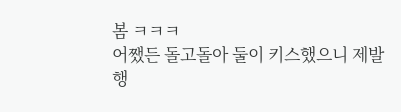봄 ㅋㅋㅋ
어쨌든 돌고돌아 둘이 키스했으니 제발 행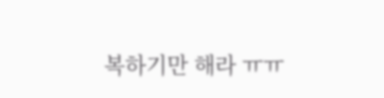복하기만 해라 ㅠㅠ